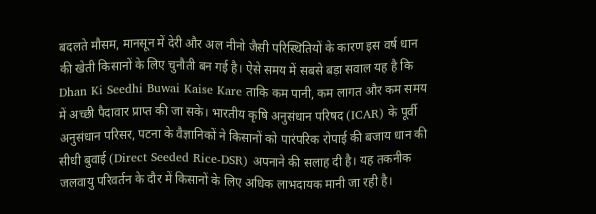बदलते मौसम, मानसून में देरी और अल नीनो जैसी परिस्थितियों के कारण इस वर्ष धान की खेती किसानों के लिए चुनौती बन गई है। ऐसे समय में सबसे बड़ा सवाल यह है कि Dhan Ki Seedhi Buwai Kaise Kare ताकि कम पानी, कम लागत और कम समय में अच्छी पैदावार प्राप्त की जा सके। भारतीय कृषि अनुसंधान परिषद (ICAR) के पूर्वी अनुसंधान परिसर, पटना के वैज्ञानिकों ने किसानों को पारंपरिक रोपाई की बजाय धान की सीधी बुवाई (Direct Seeded Rice-DSR) अपनाने की सलाह दी है। यह तकनीक जलवायु परिवर्तन के दौर में किसानों के लिए अधिक लाभदायक मानी जा रही है।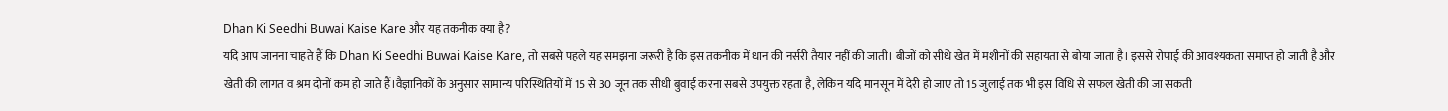Dhan Ki Seedhi Buwai Kaise Kare और यह तकनीक क्या है?
यदि आप जानना चाहते हैं कि Dhan Ki Seedhi Buwai Kaise Kare, तो सबसे पहले यह समझना जरूरी है कि इस तकनीक में धान की नर्सरी तैयार नहीं की जाती। बीजों को सीधे खेत में मशीनों की सहायता से बोया जाता है। इससे रोपाई की आवश्यकता समाप्त हो जाती है और खेती की लागत व श्रम दोनों कम हो जाते हैं।वैज्ञानिकों के अनुसार सामान्य परिस्थितियों में 15 से 30 जून तक सीधी बुवाई करना सबसे उपयुक्त रहता है, लेकिन यदि मानसून में देरी हो जाए तो 15 जुलाई तक भी इस विधि से सफल खेती की जा सकती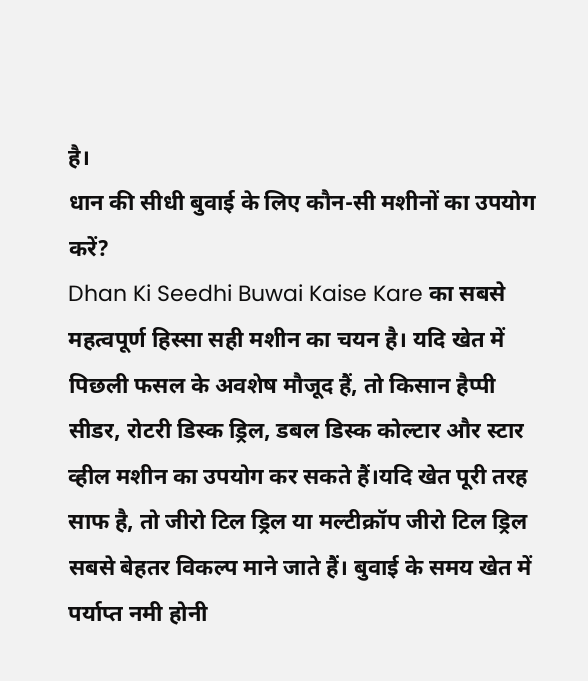है।
धान की सीधी बुवाई के लिए कौन-सी मशीनों का उपयोग करें?
Dhan Ki Seedhi Buwai Kaise Kare का सबसे महत्वपूर्ण हिस्सा सही मशीन का चयन है। यदि खेत में पिछली फसल के अवशेष मौजूद हैं, तो किसान हैप्पी सीडर, रोटरी डिस्क ड्रिल, डबल डिस्क कोल्टार और स्टार व्हील मशीन का उपयोग कर सकते हैं।यदि खेत पूरी तरह साफ है, तो जीरो टिल ड्रिल या मल्टीक्रॉप जीरो टिल ड्रिल सबसे बेहतर विकल्प माने जाते हैं। बुवाई के समय खेत में पर्याप्त नमी होनी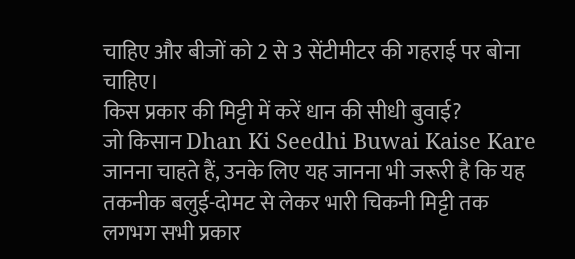चाहिए और बीजों को 2 से 3 सेंटीमीटर की गहराई पर बोना चाहिए।
किस प्रकार की मिट्टी में करें धान की सीधी बुवाई?
जो किसान Dhan Ki Seedhi Buwai Kaise Kare जानना चाहते हैं, उनके लिए यह जानना भी जरूरी है कि यह तकनीक बलुई-दोमट से लेकर भारी चिकनी मिट्टी तक लगभग सभी प्रकार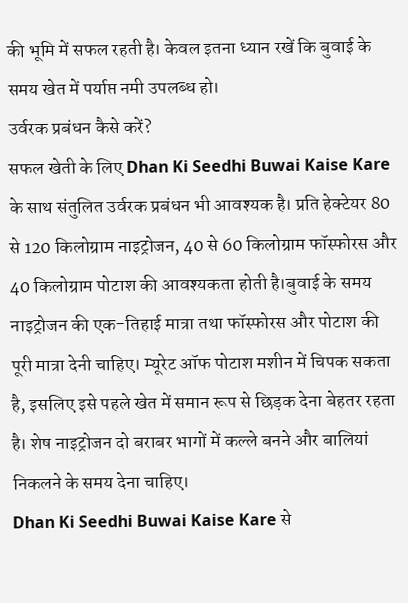की भूमि में सफल रहती है। केवल इतना ध्यान रखें कि बुवाई के समय खेत में पर्याप्त नमी उपलब्ध हो।
उर्वरक प्रबंधन कैसे करें?
सफल खेती के लिए Dhan Ki Seedhi Buwai Kaise Kare के साथ संतुलित उर्वरक प्रबंधन भी आवश्यक है। प्रति हेक्टेयर 80 से 120 किलोग्राम नाइट्रोजन, 40 से 60 किलोग्राम फॉस्फोरस और 40 किलोग्राम पोटाश की आवश्यकता होती है।बुवाई के समय नाइट्रोजन की एक-तिहाई मात्रा तथा फॉस्फोरस और पोटाश की पूरी मात्रा देनी चाहिए। म्यूरेट ऑफ पोटाश मशीन में चिपक सकता है, इसलिए इसे पहले खेत में समान रूप से छिड़क देना बेहतर रहता है। शेष नाइट्रोजन दो बराबर भागों में कल्ले बनने और बालियां निकलने के समय देना चाहिए।
Dhan Ki Seedhi Buwai Kaise Kare से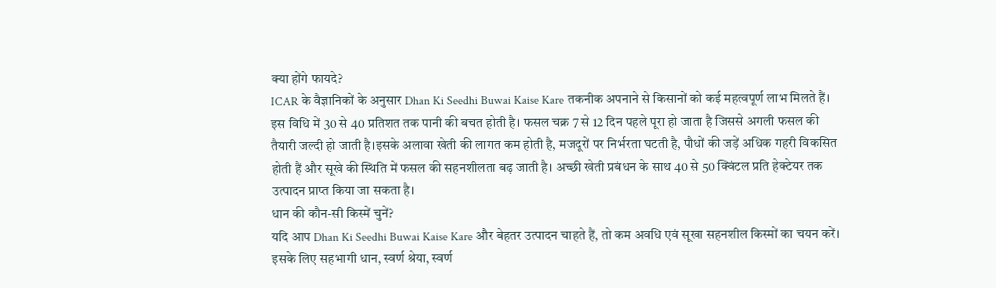क्या होंगे फायदे?
ICAR के वैज्ञानिकों के अनुसार Dhan Ki Seedhi Buwai Kaise Kare तकनीक अपनाने से किसानों को कई महत्वपूर्ण लाभ मिलते हैं। इस विधि में 30 से 40 प्रतिशत तक पानी की बचत होती है। फसल चक्र 7 से 12 दिन पहले पूरा हो जाता है जिससे अगली फसल की तैयारी जल्दी हो जाती है।इसके अलावा खेती की लागत कम होती है, मजदूरों पर निर्भरता घटती है, पौधों की जड़ें अधिक गहरी विकसित होती हैं और सूखे की स्थिति में फसल की सहनशीलता बढ़ जाती है। अच्छी खेती प्रबंधन के साथ 40 से 50 क्विंटल प्रति हेक्टेयर तक उत्पादन प्राप्त किया जा सकता है।
धान की कौन-सी किस्में चुनें?
यदि आप Dhan Ki Seedhi Buwai Kaise Kare और बेहतर उत्पादन चाहते हैं, तो कम अवधि एवं सूखा सहनशील किस्मों का चयन करें। इसके लिए सहभागी धान, स्वर्ण श्रेया, स्वर्ण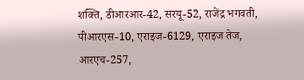शक्ति, डीआरआर-42, सरयू-52, राजेंद्र भगवती, पीआरएस-10, एराइज-6129, एराइज तेज, आरएच-257,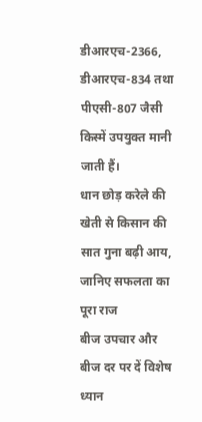डीआरएच-2366, डीआरएच-834 तथा पीएसी-807 जैसी किस्में उपयुक्त मानी जाती हैं।
धान छोड़ करेले की खेती से किसान की सात गुना बढ़ी आय, जानिए सफलता का पूरा राज
बीज उपचार और बीज दर पर दें विशेष ध्यान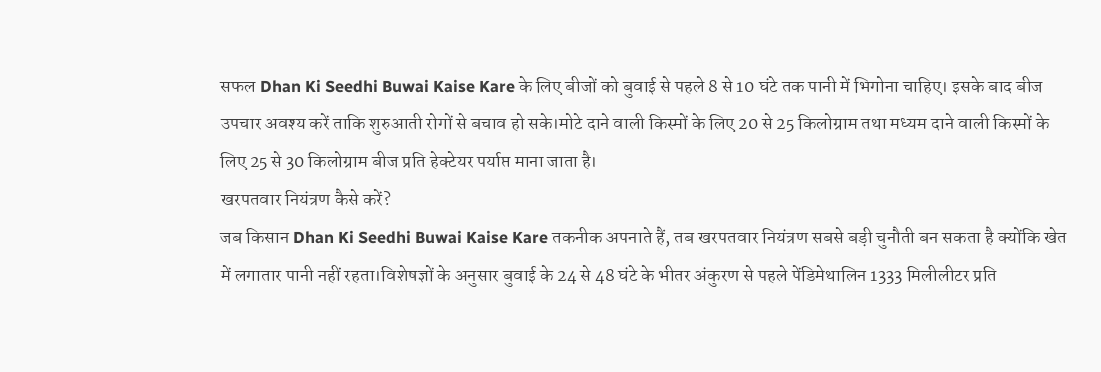सफल Dhan Ki Seedhi Buwai Kaise Kare के लिए बीजों को बुवाई से पहले 8 से 10 घंटे तक पानी में भिगोना चाहिए। इसके बाद बीज उपचार अवश्य करें ताकि शुरुआती रोगों से बचाव हो सके।मोटे दाने वाली किस्मों के लिए 20 से 25 किलोग्राम तथा मध्यम दाने वाली किस्मों के लिए 25 से 30 किलोग्राम बीज प्रति हेक्टेयर पर्याप्त माना जाता है।
खरपतवार नियंत्रण कैसे करें?
जब किसान Dhan Ki Seedhi Buwai Kaise Kare तकनीक अपनाते हैं, तब खरपतवार नियंत्रण सबसे बड़ी चुनौती बन सकता है क्योंकि खेत में लगातार पानी नहीं रहता।विशेषज्ञों के अनुसार बुवाई के 24 से 48 घंटे के भीतर अंकुरण से पहले पेंडिमेथालिन 1333 मिलीलीटर प्रति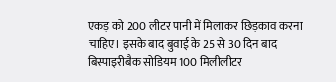एकड़ को 200 लीटर पानी में मिलाकर छिड़काव करना चाहिए। इसके बाद बुवाई के 25 से 30 दिन बाद बिस्पाइरीबैक सोडियम 100 मिलीलीटर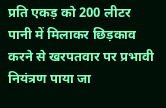प्रति एकड़ को 200 लीटर पानी में मिलाकर छिड़काव करने से खरपतवार पर प्रभावी नियंत्रण पाया जा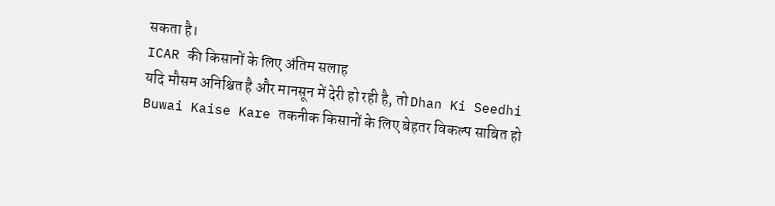सकता है।
ICAR की किसानों के लिए अंतिम सलाह
यदि मौसम अनिश्चित है और मानसून में देरी हो रही है, तो Dhan Ki Seedhi Buwai Kaise Kare तकनीक किसानों के लिए बेहतर विकल्प साबित हो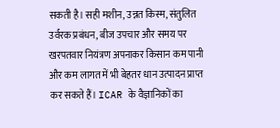सकती है। सही मशीन, उन्नत किस्म, संतुलित उर्वरक प्रबंधन, बीज उपचार और समय पर खरपतवार नियंत्रण अपनाकर किसान कम पानी और कम लागत में भी बेहतर धान उत्पादन प्राप्त कर सकते हैं। ICAR के वैज्ञानिकों का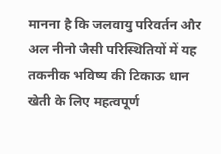मानना है कि जलवायु परिवर्तन और अल नीनो जैसी परिस्थितियों में यह तकनीक भविष्य की टिकाऊ धान खेती के लिए महत्वपूर्ण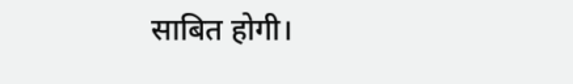साबित होगी।